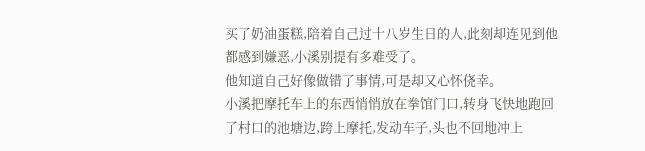买了奶油蛋糕,陪着自己过十八岁生日的人,此刻却连见到他都感到嫌恶,小溪别提有多难受了。
他知道自己好像做错了事情,可是却又心怀侥幸。
小溪把摩托车上的东西悄悄放在拳馆门口,转身飞快地跑回了村口的池塘边,跨上摩托,发动车子,头也不回地冲上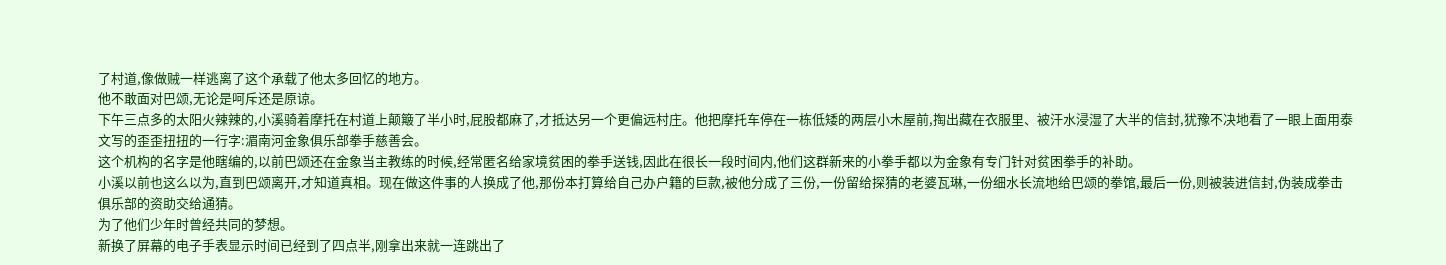了村道,像做贼一样逃离了这个承载了他太多回忆的地方。
他不敢面对巴颂,无论是呵斥还是原谅。
下午三点多的太阳火辣辣的,小溪骑着摩托在村道上颠簸了半小时,屁股都麻了,才抵达另一个更偏远村庄。他把摩托车停在一栋低矮的两层小木屋前,掏出藏在衣服里、被汗水浸湿了大半的信封,犹豫不决地看了一眼上面用泰文写的歪歪扭扭的一行字:湄南河金象俱乐部拳手慈善会。
这个机构的名字是他瞎编的,以前巴颂还在金象当主教练的时候,经常匿名给家境贫困的拳手送钱,因此在很长一段时间内,他们这群新来的小拳手都以为金象有专门针对贫困拳手的补助。
小溪以前也这么以为,直到巴颂离开,才知道真相。现在做这件事的人换成了他,那份本打算给自己办户籍的巨款,被他分成了三份,一份留给探猜的老婆瓦琳,一份细水长流地给巴颂的拳馆,最后一份,则被装进信封,伪装成拳击俱乐部的资助交给通猜。
为了他们少年时曾经共同的梦想。
新换了屏幕的电子手表显示时间已经到了四点半,刚拿出来就一连跳出了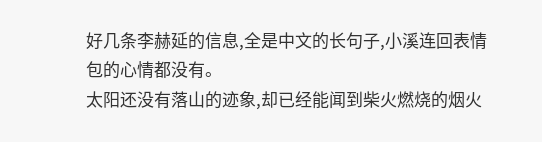好几条李赫延的信息,全是中文的长句子,小溪连回表情包的心情都没有。
太阳还没有落山的迹象,却已经能闻到柴火燃烧的烟火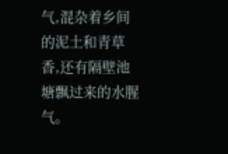气,混杂着乡间的泥土和青草香,还有隔壁池塘飘过来的水腥气。